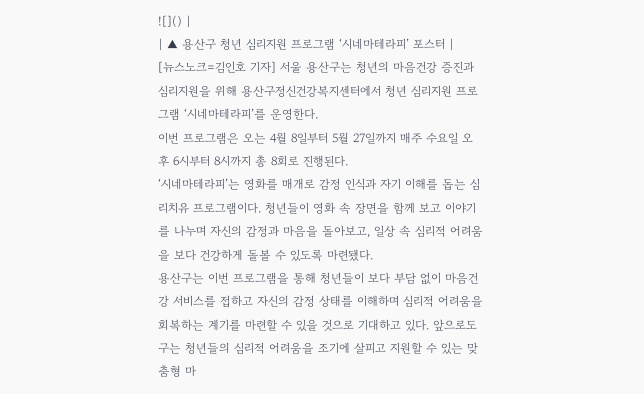![]() |
| ▲ 용산구 청년 심리지원 프로그램 ‘시네마테라피’ 포스터 |
[뉴스노크=김인호 기자] 서울 용산구는 청년의 마음건강 증진과 심리지원을 위해 용산구정신건강복지센터에서 청년 심리지원 프로그램 ‘시네마테라피’를 운영한다.
이번 프로그램은 오는 4월 8일부터 5월 27일까지 매주 수요일 오후 6시부터 8시까지 총 8회로 진행된다.
‘시네마테라피’는 영화를 매개로 감정 인식과 자기 이해를 돕는 심리치유 프로그램이다. 청년들이 영화 속 장면을 함께 보고 이야기를 나누며 자신의 감정과 마음을 돌아보고, 일상 속 심리적 어려움을 보다 건강하게 돌볼 수 있도록 마련됐다.
용산구는 이번 프로그램을 통해 청년들이 보다 부담 없이 마음건강 서비스를 접하고 자신의 감정 상태를 이해하며 심리적 어려움을 회복하는 계기를 마련할 수 있을 것으로 기대하고 있다. 앞으로도 구는 청년들의 심리적 어려움을 조기에 살피고 지원할 수 있는 맞춤형 마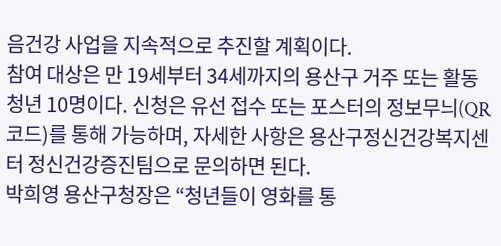음건강 사업을 지속적으로 추진할 계획이다.
참여 대상은 만 19세부터 34세까지의 용산구 거주 또는 활동 청년 10명이다. 신청은 유선 접수 또는 포스터의 정보무늬(QR코드)를 통해 가능하며, 자세한 사항은 용산구정신건강복지센터 정신건강증진팀으로 문의하면 된다.
박희영 용산구청장은 “청년들이 영화를 통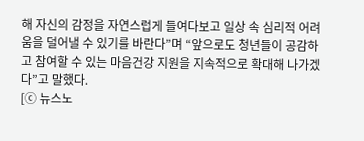해 자신의 감정을 자연스럽게 들여다보고 일상 속 심리적 어려움을 덜어낼 수 있기를 바란다”며 “앞으로도 청년들이 공감하고 참여할 수 있는 마음건강 지원을 지속적으로 확대해 나가겠다”고 말했다.
[ⓒ 뉴스노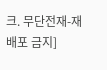크. 무단전재-재배포 금지]